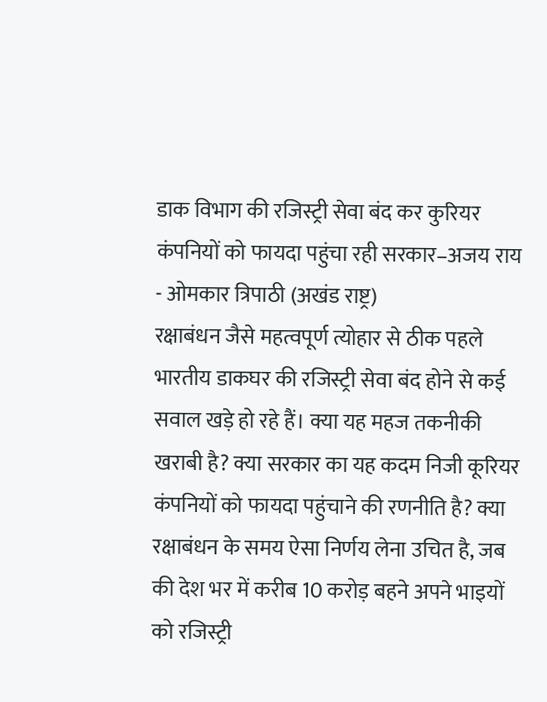डाक विभाग की रजिस्ट्री सेवा बंद कर कुरियर कंपनियों को फायदा पहुंचा रही सरकार–अजय राय
- ओमकार त्रिपाठी (अखंड राष्ट्र)
रक्षाबंधन जैसे महत्वपूर्ण त्योहार से ठीक पहले भारतीय डाकघर की रजिस्ट्री सेवा बंद होने से कई सवाल खड़े हो रहे हैं। क्या यह महज तकनीकी खराबी है? क्या सरकार का यह कदम निजी कूरियर कंपनियों को फायदा पहुंचाने की रणनीति है? क्या रक्षाबंधन के समय ऐसा निर्णय लेना उचित है, जब की देश भर में करीब 10 करोड़ बहने अपने भाइयों को रजिस्ट्री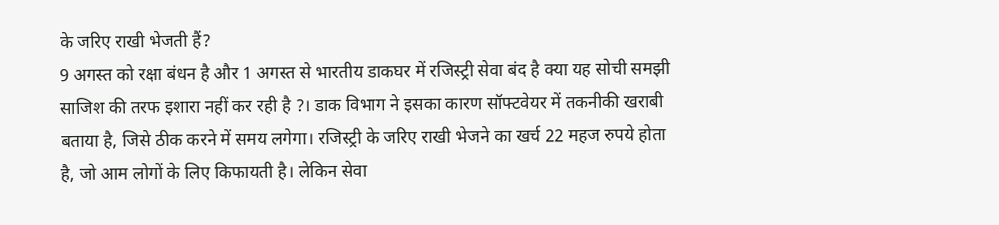के जरिए राखी भेजती हैं?
9 अगस्त को रक्षा बंधन है और 1 अगस्त से भारतीय डाकघर में रजिस्ट्री सेवा बंद है क्या यह सोची समझी साजिश की तरफ इशारा नहीं कर रही है ?। डाक विभाग ने इसका कारण सॉफ्टवेयर में तकनीकी खराबी बताया है, जिसे ठीक करने में समय लगेगा। रजिस्ट्री के जरिए राखी भेजने का खर्च 22 महज रुपये होता है, जो आम लोगों के लिए किफायती है। लेकिन सेवा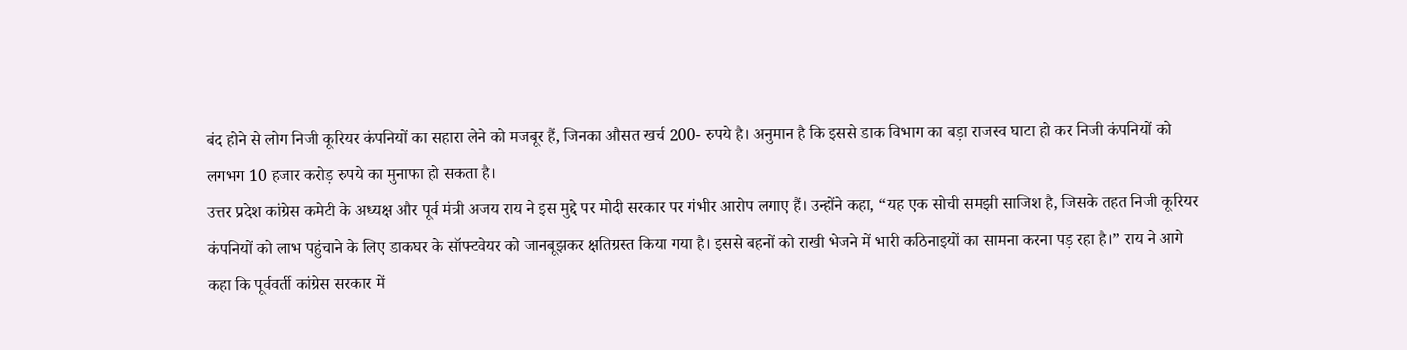बंद होने से लोग निजी कूरियर कंपनियों का सहारा लेने को मजबूर हैं, जिनका औसत खर्च 200- रुपये है। अनुमान है कि इससे डाक विभाग का बड़ा राजस्व घाटा हो कर निजी कंपनियों को लगभग 10 हजार करोड़ रुपये का मुनाफा हो सकता है।
उत्तर प्रदेश कांग्रेस कमेटी के अध्यक्ष और पूर्व मंत्री अजय राय ने इस मुद्दे पर मोदी सरकार पर गंभीर आरोप लगाए हैं। उन्होंने कहा, “यह एक सोची समझी साजिश है, जिसके तहत निजी कूरियर कंपनियों को लाभ पहुंचाने के लिए डाकघर के सॉफ्टवेयर को जानबूझकर क्षतिग्रस्त किया गया है। इससे बहनों को राखी भेजने में भारी कठिनाइयों का सामना करना पड़ रहा है।” राय ने आगे कहा कि पूर्ववर्ती कांग्रेस सरकार में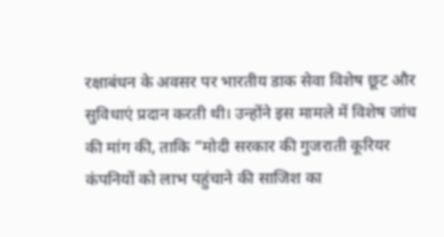रक्षाबंधन के अवसर पर भारतीय डाक सेवा विशेष छूट और सुविधाएं प्रदान करती थी। उन्होंने इस मामले में विशेष जांच की मांग की, ताकि “मोदी सरकार की गुजराती कूरियर कंपनियों को लाभ पहुंचाने की साजिश का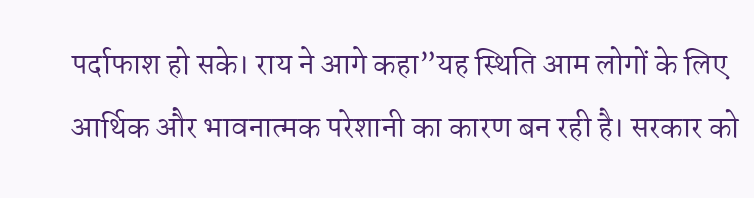पर्दाफाश हो सके। राय ने आगे कहा”यह स्थिति आम लोगों के लिए आर्थिक और भावनात्मक परेशानी का कारण बन रही है। सरकार को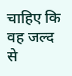चाहिए कि वह जल्द से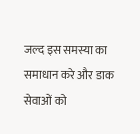जल्द इस समस्या का समाधान करे और डाक सेवाओं को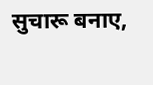सुचारू बनाए,